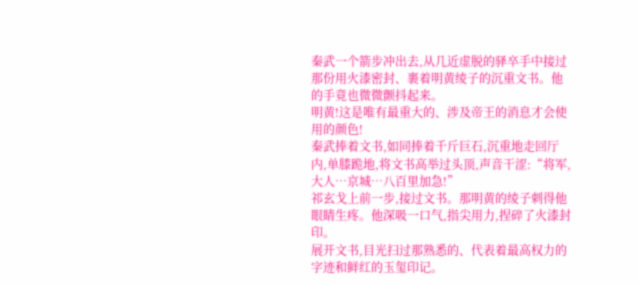秦武一个箭步冲出去,从几近虚脱的驿卒手中接过那份用火漆密封、裹着明黄绫子的沉重文书。他的手竟也微微颤抖起来。
明黄!这是唯有最重大的、涉及帝王的消息才会使用的颜色!
秦武捧着文书,如同捧着千斤巨石,沉重地走回厅内,单膝跪地,将文书高举过头顶,声音干涩:“将军,大人…京城…八百里加急!”
祁玄戈上前一步,接过文书。那明黄的绫子刺得他眼睛生疼。他深吸一口气,指尖用力,捏碎了火漆封印。
展开文书,目光扫过那熟悉的、代表着最高权力的字迹和鲜红的玉玺印记。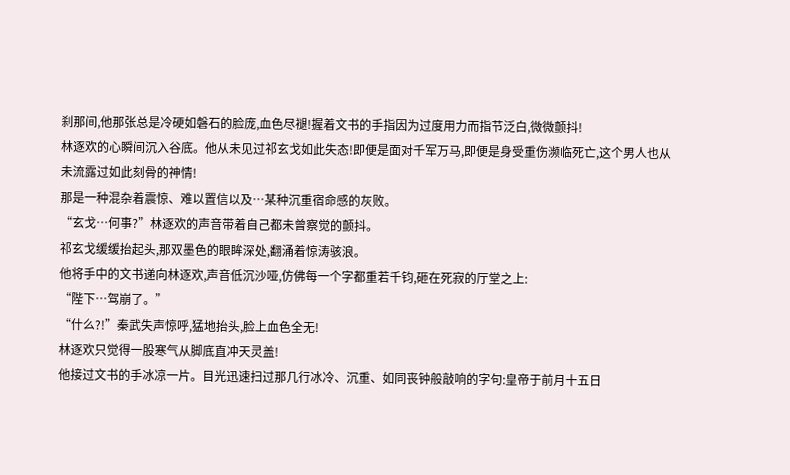刹那间,他那张总是冷硬如磐石的脸庞,血色尽褪!握着文书的手指因为过度用力而指节泛白,微微颤抖!
林逐欢的心瞬间沉入谷底。他从未见过祁玄戈如此失态!即便是面对千军万马,即便是身受重伤濒临死亡,这个男人也从未流露过如此刻骨的神情!
那是一种混杂着震惊、难以置信以及…某种沉重宿命感的灰败。
“玄戈…何事?”林逐欢的声音带着自己都未曾察觉的颤抖。
祁玄戈缓缓抬起头,那双墨色的眼眸深处,翻涌着惊涛骇浪。
他将手中的文书递向林逐欢,声音低沉沙哑,仿佛每一个字都重若千钧,砸在死寂的厅堂之上:
“陛下…驾崩了。”
“什么?!”秦武失声惊呼,猛地抬头,脸上血色全无!
林逐欢只觉得一股寒气从脚底直冲天灵盖!
他接过文书的手冰凉一片。目光迅速扫过那几行冰冷、沉重、如同丧钟般敲响的字句:皇帝于前月十五日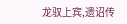龙驭上宾,遗诏传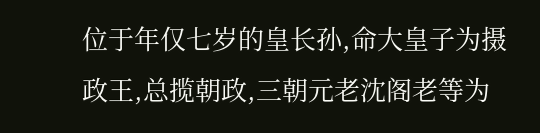位于年仅七岁的皇长孙,命大皇子为摄政王,总揽朝政,三朝元老沈阁老等为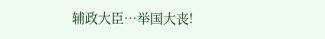辅政大臣…举国大丧!